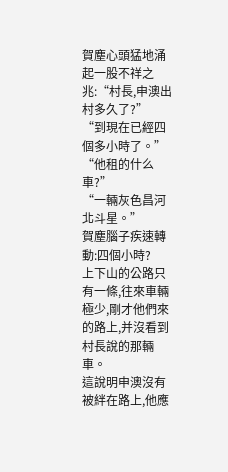賀塵心頭猛地涌起一股不祥之兆:“村長,申澳出村多久了?”
“到現在已經四個多小時了。”
“他租的什么車?”
“一輛灰色昌河北斗星。”
賀塵腦子疾速轉動:四個小時?
上下山的公路只有一條,往來車輛極少,剛才他們來的路上,并沒看到村長說的那輛車。
這說明申澳沒有被絆在路上,他應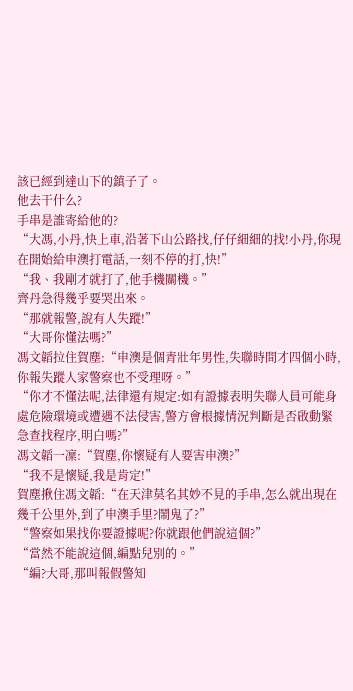該已經到達山下的鎮子了。
他去干什么?
手串是誰寄給他的?
“大馮,小丹,快上車,沿著下山公路找,仔仔細細的找!小丹,你現在開始給申澳打電話,一刻不停的打,快!”
“我、我剛才就打了,他手機關機。”
齊丹急得幾乎要哭出來。
“那就報警,說有人失蹤!”
“大哥你懂法嗎?”
馮文韜拉住賀塵:“申澳是個青壯年男性,失聯時間才四個小時,你報失蹤人家警察也不受理呀。”
“你才不懂法呢,法律還有規定:如有證據表明失聯人員可能身處危險環境或遭遇不法侵害,警方會根據情況判斷是否啟動緊急查找程序,明白嗎?”
馮文韜一凜:“賀塵,你懷疑有人要害申澳?”
“我不是懷疑,我是肯定!”
賀塵揪住馮文韜:“在天津莫名其妙不見的手串,怎么就出現在幾千公里外,到了申澳手里?鬧鬼了?”
“警察如果找你要證據呢?你就跟他們說這個?”
“當然不能說這個,編點兒別的。”
“編?大哥,那叫報假警知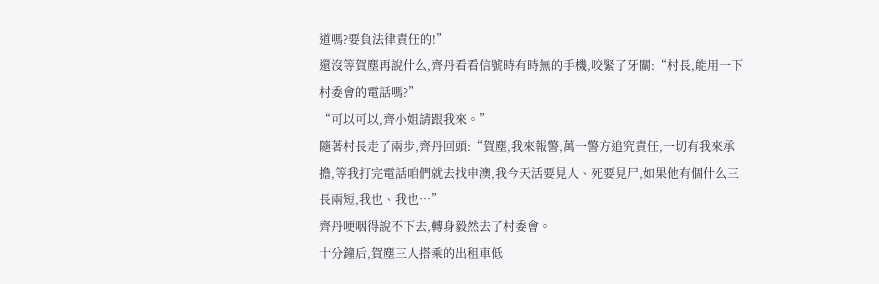道嗎?要負法律責任的!”
還沒等賀塵再說什么,齊丹看看信號時有時無的手機,咬緊了牙關:“村長,能用一下村委會的電話嗎?”
“可以可以,齊小姐請跟我來。”
隨著村長走了兩步,齊丹回頭:“賀塵,我來報警,萬一警方追究責任,一切有我來承擔,等我打完電話咱們就去找申澳,我今天活要見人、死要見尸,如果他有個什么三長兩短,我也、我也…”
齊丹哽咽得說不下去,轉身毅然去了村委會。
十分鐘后,賀塵三人搭乘的出租車低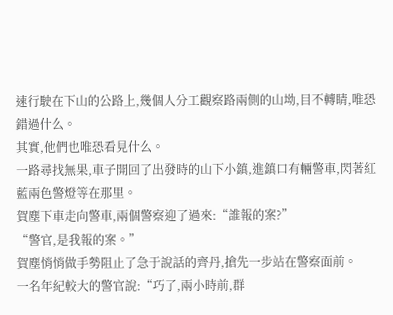速行駛在下山的公路上,幾個人分工觀察路兩側的山坳,目不轉睛,唯恐錯過什么。
其實,他們也唯恐看見什么。
一路尋找無果,車子開回了出發時的山下小鎮,進鎮口有輛警車,閃著紅藍兩色警燈等在那里。
賀塵下車走向警車,兩個警察迎了過來:“誰報的案?”
“警官,是我報的案。”
賀塵悄悄做手勢阻止了急于說話的齊丹,搶先一步站在警察面前。
一名年紀較大的警官說:“巧了,兩小時前,群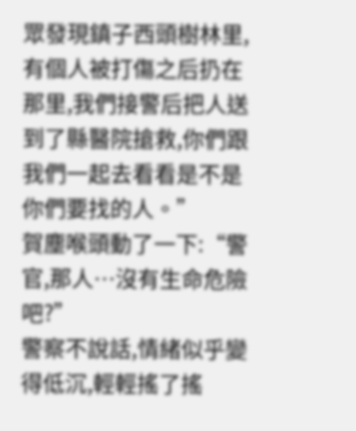眾發現鎮子西頭樹林里,有個人被打傷之后扔在那里,我們接警后把人送到了縣醫院搶救,你們跟我們一起去看看是不是你們要找的人。”
賀塵喉頭動了一下:“警官,那人…沒有生命危險吧?”
警察不說話,情緒似乎變得低沉,輕輕搖了搖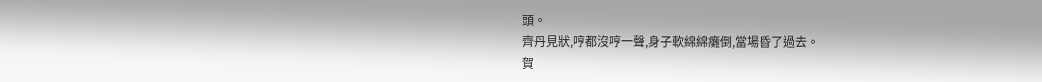頭。
齊丹見狀,哼都沒哼一聲,身子軟綿綿癱倒,當場昏了過去。
賀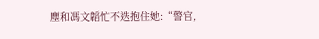塵和馮文韜忙不迭抱住她:“警官,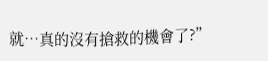就…真的沒有搶救的機會了?”